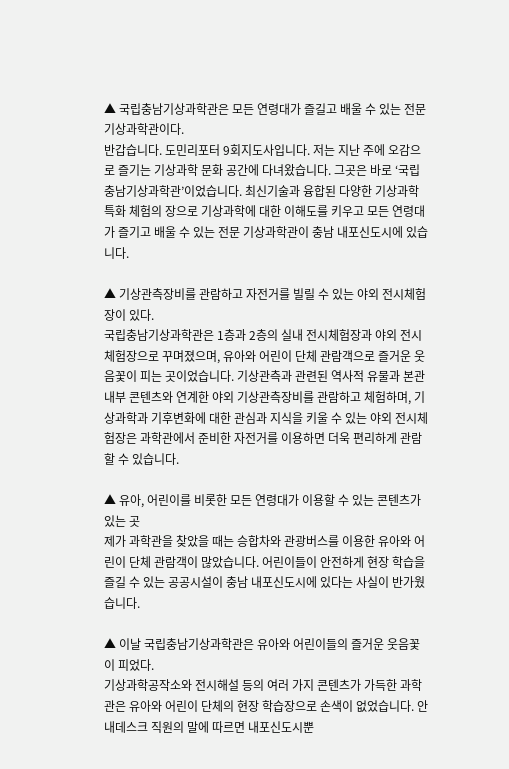▲ 국립충남기상과학관은 모든 연령대가 즐길고 배울 수 있는 전문 기상과학관이다.
반갑습니다. 도민리포터 9회지도사입니다. 저는 지난 주에 오감으로 즐기는 기상과학 문화 공간에 다녀왔습니다. 그곳은 바로 ‘국립충남기상과학관’이었습니다. 최신기술과 융합된 다양한 기상과학 특화 체험의 장으로 기상과학에 대한 이해도를 키우고 모든 연령대가 즐기고 배울 수 있는 전문 기상과학관이 충남 내포신도시에 있습니다.

▲ 기상관측장비를 관람하고 자전거를 빌릴 수 있는 야외 전시체험장이 있다.
국립충남기상과학관은 1층과 2층의 실내 전시체험장과 야외 전시체험장으로 꾸며졌으며, 유아와 어린이 단체 관람객으로 즐거운 웃음꽃이 피는 곳이었습니다. 기상관측과 관련된 역사적 유물과 본관 내부 콘텐츠와 연계한 야외 기상관측장비를 관람하고 체험하며, 기상과학과 기후변화에 대한 관심과 지식을 키울 수 있는 야외 전시체험장은 과학관에서 준비한 자전거를 이용하면 더욱 편리하게 관람할 수 있습니다.

▲ 유아, 어린이를 비롯한 모든 연령대가 이용할 수 있는 콘텐츠가 있는 곳
제가 과학관을 찾았을 때는 승합차와 관광버스를 이용한 유아와 어린이 단체 관람객이 많았습니다. 어린이들이 안전하게 현장 학습을 즐길 수 있는 공공시설이 충남 내포신도시에 있다는 사실이 반가웠습니다.

▲ 이날 국립충남기상과학관은 유아와 어린이들의 즐거운 웃음꽃이 피었다.
기상과학공작소와 전시해설 등의 여러 가지 콘텐츠가 가득한 과학관은 유아와 어린이 단체의 현장 학습장으로 손색이 없었습니다. 안내데스크 직원의 말에 따르면 내포신도시뿐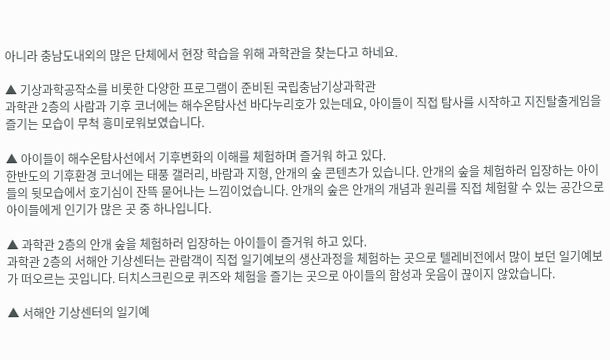아니라 충남도내외의 많은 단체에서 현장 학습을 위해 과학관을 찾는다고 하네요.

▲ 기상과학공작소를 비롯한 다양한 프로그램이 준비된 국립충남기상과학관
과학관 2층의 사람과 기후 코너에는 해수온탐사선 바다누리호가 있는데요, 아이들이 직접 탐사를 시작하고 지진탈출게임을 즐기는 모습이 무척 흥미로워보였습니다.

▲ 아이들이 해수온탐사선에서 기후변화의 이해를 체험하며 즐거워 하고 있다.
한반도의 기후환경 코너에는 태풍 갤러리, 바람과 지형, 안개의 숲 콘텐츠가 있습니다. 안개의 숲을 체험하러 입장하는 아이들의 뒷모습에서 호기심이 잔뜩 묻어나는 느낌이었습니다. 안개의 숲은 안개의 개념과 원리를 직접 체험할 수 있는 공간으로 아이들에게 인기가 많은 곳 중 하나입니다.

▲ 과학관 2층의 안개 숲을 체험하러 입장하는 아이들이 즐거워 하고 있다.
과학관 2층의 서해안 기상센터는 관람객이 직접 일기예보의 생산과정을 체험하는 곳으로 텔레비전에서 많이 보던 일기예보가 떠오르는 곳입니다. 터치스크린으로 퀴즈와 체험을 즐기는 곳으로 아이들의 함성과 웃음이 끊이지 않았습니다.

▲ 서해안 기상센터의 일기예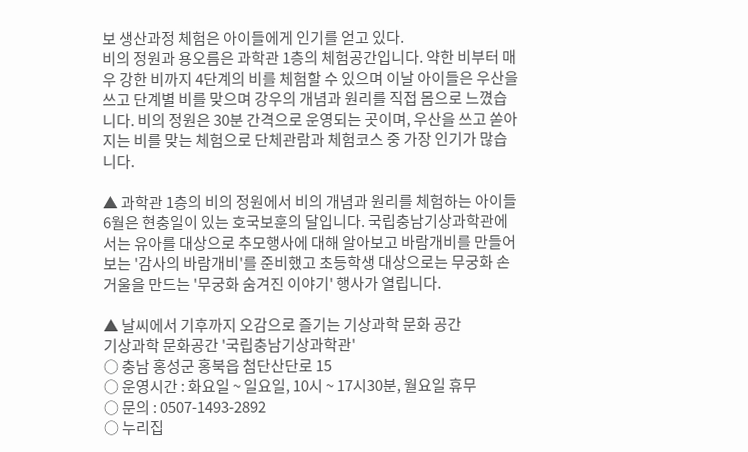보 생산과정 체험은 아이들에게 인기를 얻고 있다.
비의 정원과 용오름은 과학관 1층의 체험공간입니다. 약한 비부터 매우 강한 비까지 4단계의 비를 체험할 수 있으며 이날 아이들은 우산을 쓰고 단계별 비를 맞으며 강우의 개념과 원리를 직접 몸으로 느꼈습니다. 비의 정원은 30분 간격으로 운영되는 곳이며, 우산을 쓰고 쏟아지는 비를 맞는 체험으로 단체관람과 체험코스 중 가장 인기가 많습니다.

▲ 과학관 1층의 비의 정원에서 비의 개념과 원리를 체험하는 아이들
6월은 현충일이 있는 호국보훈의 달입니다. 국립충남기상과학관에서는 유아를 대상으로 추모행사에 대해 알아보고 바람개비를 만들어보는 '감사의 바람개비'를 준비했고 초등학생 대상으로는 무궁화 손거울을 만드는 '무궁화 숨겨진 이야기' 행사가 열립니다.

▲ 날씨에서 기후까지 오감으로 즐기는 기상과학 문화 공간
기상과학 문화공간 '국립충남기상과학관'
○ 충남 홍성군 홍북읍 첨단산단로 15
○ 운영시간 : 화요일 ~ 일요일, 10시 ~ 17시30분, 월요일 휴무
○ 문의 : 0507-1493-2892
○ 누리집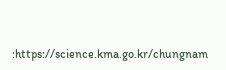:https://science.kma.go.kr/chungnam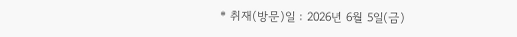* 취재(방문)일 : 2026년 6월 5일(금)